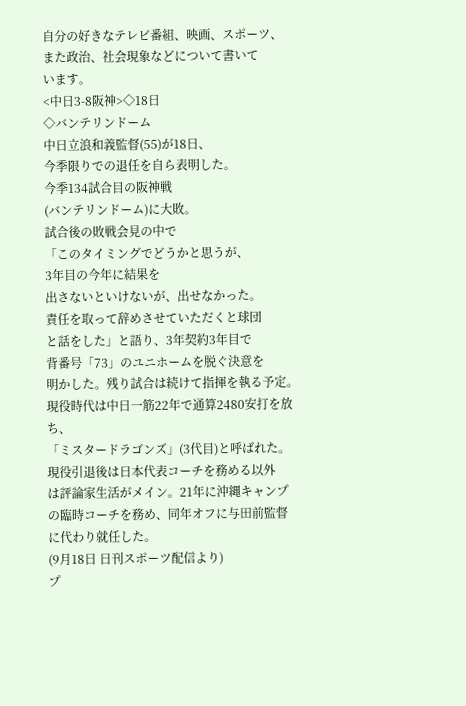自分の好きなテレビ番組、映画、スポーツ、
また政治、社会現象などについて書いて
います。
<中日3-8阪神>◇18日
◇バンテリンドーム
中日立浪和義監督(55)が18日、
今季限りでの退任を自ら表明した。
今季134試合目の阪神戦
(バンテリンドーム)に大敗。
試合後の敗戦会見の中で
「このタイミングでどうかと思うが、
3年目の今年に結果を
出さないといけないが、出せなかった。
責任を取って辞めさせていただくと球団
と話をした」と語り、3年契約3年目で
背番号「73」のユニホームを脱ぐ決意を
明かした。残り試合は続けて指揮を執る予定。
現役時代は中日一筋22年で通算2480安打を放ち、
「ミスタードラゴンズ」(3代目)と呼ばれた。
現役引退後は日本代表コーチを務める以外
は評論家生活がメイン。21年に沖縄キャンプ
の臨時コーチを務め、同年オフに与田前監督
に代わり就任した。
(9月18日 日刊スポーツ配信より)
プ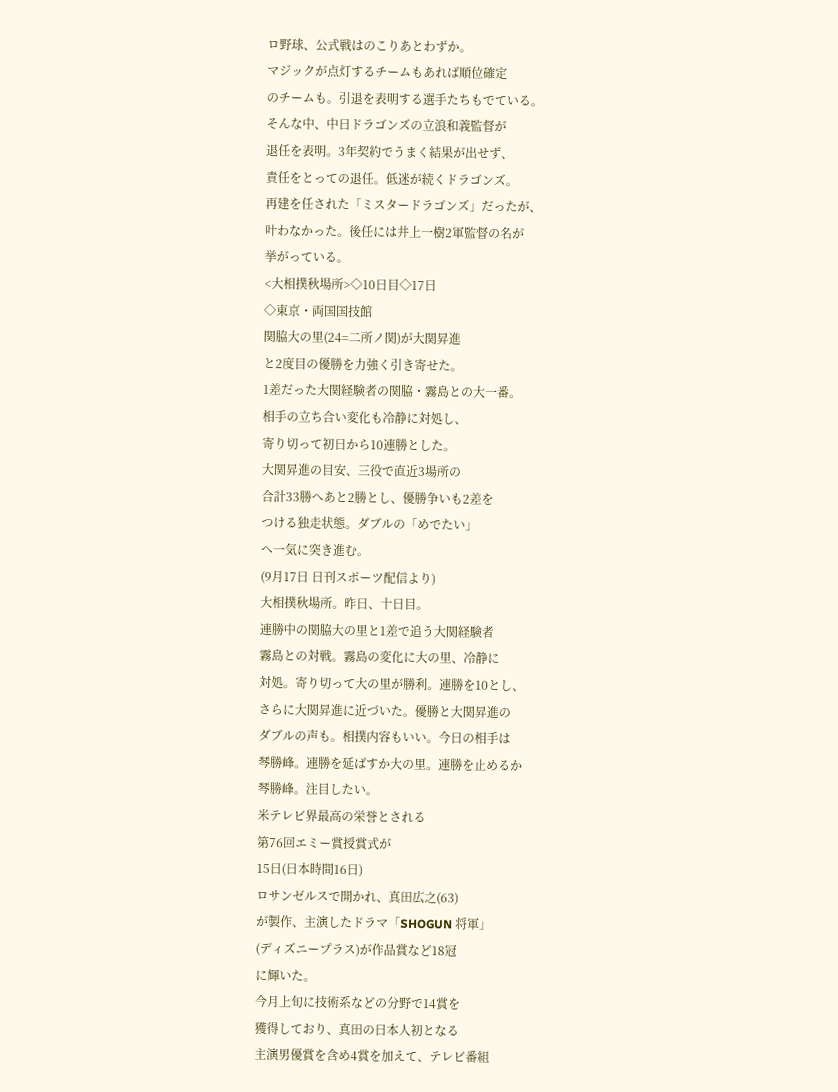ロ野球、公式戦はのこりあとわずか。
マジックが点灯するチームもあれば順位確定
のチームも。引退を表明する選手たちもでている。
そんな中、中日ドラゴンズの立浪和義監督が
退任を表明。3年契約でうまく結果が出せず、
責任をとっての退任。低迷が続くドラゴンズ。
再建を任された「ミスタードラゴンズ」だったが、
叶わなかった。後任には井上一樹2軍監督の名が
挙がっている。
<大相撲秋場所>◇10日目◇17日
◇東京・両国国技館
関脇大の里(24=二所ノ関)が大関昇進
と2度目の優勝を力強く引き寄せた。
1差だった大関経験者の関脇・霧島との大一番。
相手の立ち合い変化も冷静に対処し、
寄り切って初日から10連勝とした。
大関昇進の目安、三役で直近3場所の
合計33勝へあと2勝とし、優勝争いも2差を
つける独走状態。ダブルの「めでたい」
へ一気に突き進む。
(9月17日 日刊スポーツ配信より)
大相撲秋場所。昨日、十日目。
連勝中の関脇大の里と1差で追う大関経験者
霧島との対戦。霧島の変化に大の里、冷静に
対処。寄り切って大の里が勝利。連勝を10とし、
さらに大関昇進に近づいた。優勝と大関昇進の
ダブルの声も。相撲内容もいい。今日の相手は
琴勝峰。連勝を延ばすか大の里。連勝を止めるか
琴勝峰。注目したい。
米テレビ界最高の栄誉とされる
第76回エミー賞授賞式が
15日(日本時間16日)
ロサンゼルスで開かれ、真田広之(63)
が製作、主演したドラマ「SHOGUN 将軍」
(ディズニープラス)が作品賞など18冠
に輝いた。
今月上旬に技術系などの分野で14賞を
獲得しており、真田の日本人初となる
主演男優賞を含め4賞を加えて、テレビ番組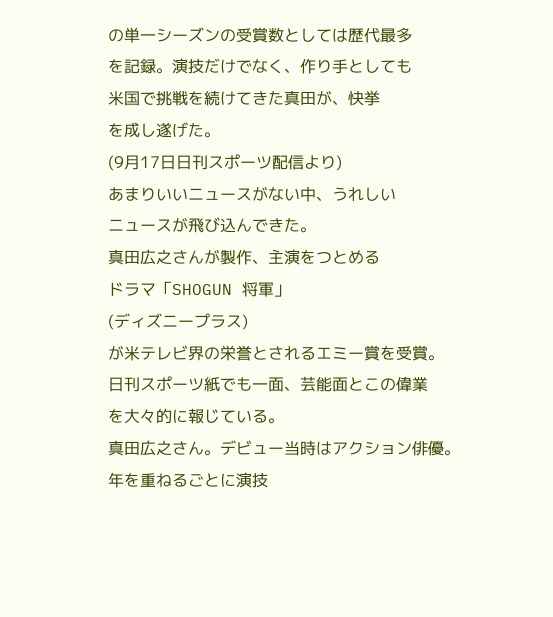の単一シーズンの受賞数としては歴代最多
を記録。演技だけでなく、作り手としても
米国で挑戦を続けてきた真田が、快挙
を成し遂げた。
(9月17日日刊スポーツ配信より)
あまりいいニュースがない中、うれしい
ニュースが飛び込んできた。
真田広之さんが製作、主演をつとめる
ドラマ「SHOGUN 将軍」
(ディズニープラス)
が米テレビ界の栄誉とされるエミー賞を受賞。
日刊スポーツ紙でも一面、芸能面とこの偉業
を大々的に報じている。
真田広之さん。デビュー当時はアクション俳優。
年を重ねるごとに演技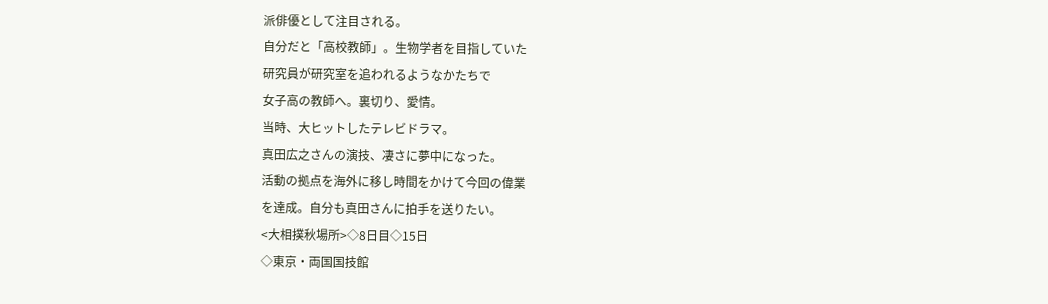派俳優として注目される。
自分だと「高校教師」。生物学者を目指していた
研究員が研究室を追われるようなかたちで
女子高の教師へ。裏切り、愛情。
当時、大ヒットしたテレビドラマ。
真田広之さんの演技、凄さに夢中になった。
活動の拠点を海外に移し時間をかけて今回の偉業
を達成。自分も真田さんに拍手を送りたい。
<大相撲秋場所>◇8日目◇15日
◇東京・両国国技館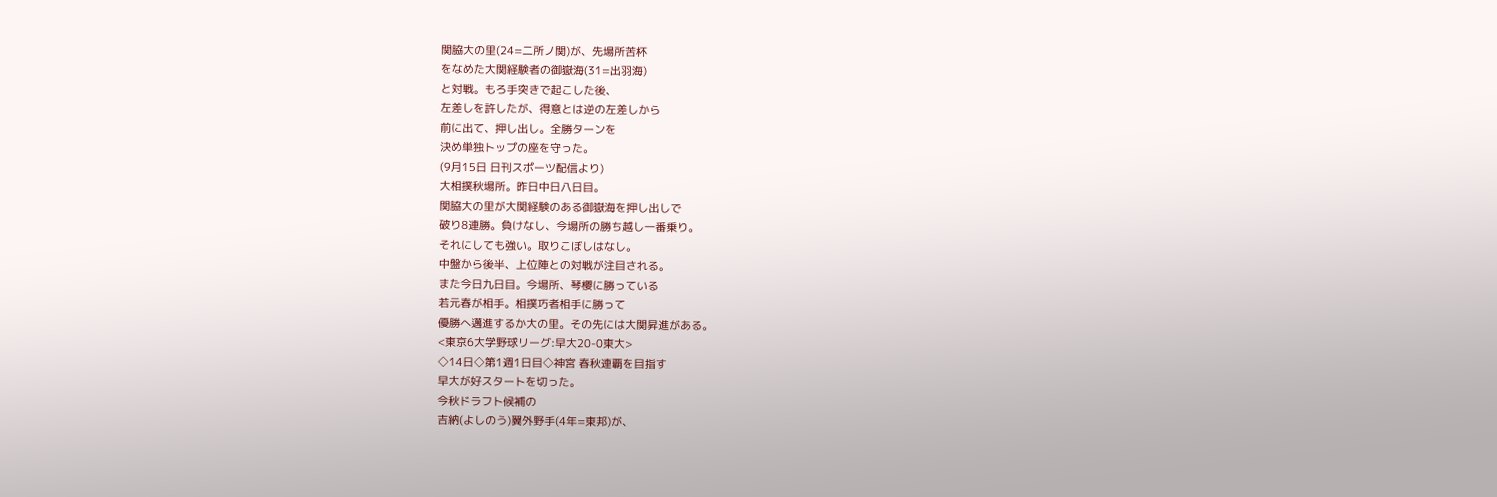関脇大の里(24=二所ノ関)が、先場所苦杯
をなめた大関経験者の御嶽海(31=出羽海)
と対戦。もろ手突きで起こした後、
左差しを許したが、得意とは逆の左差しから
前に出て、押し出し。全勝ターンを
決め単独トップの座を守った。
(9月15日 日刊スポーツ配信より)
大相撲秋場所。昨日中日八日目。
関脇大の里が大関経験のある御嶽海を押し出しで
破り8連勝。負けなし、今場所の勝ち越し一番乗り。
それにしても強い。取りこぼしはなし。
中盤から後半、上位陣との対戦が注目される。
また今日九日目。今場所、琴櫻に勝っている
若元春が相手。相撲巧者相手に勝って
優勝へ邁進するか大の里。その先には大関昇進がある。
<東京6大学野球リーグ:早大20-0東大>
◇14日◇第1週1日目◇神宮 春秋連覇を目指す
早大が好スタートを切った。
今秋ドラフト候補の
吉納(よしのう)翼外野手(4年=東邦)が、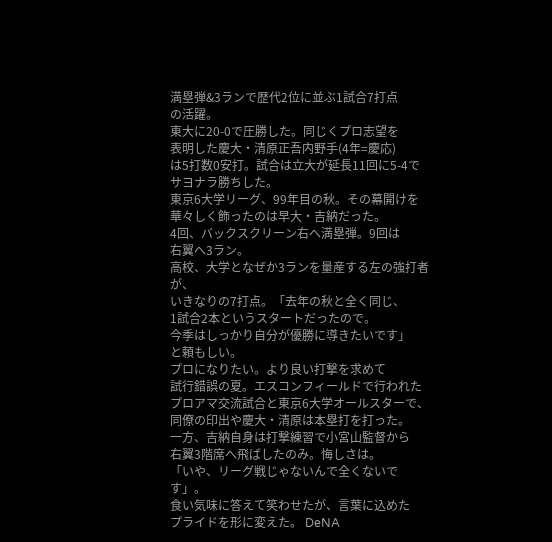満塁弾&3ランで歴代2位に並ぶ1試合7打点
の活躍。
東大に20-0で圧勝した。同じくプロ志望を
表明した慶大・清原正吾内野手(4年=慶応)
は5打数0安打。試合は立大が延長11回に5-4で
サヨナラ勝ちした。
東京6大学リーグ、99年目の秋。その幕開けを
華々しく飾ったのは早大・吉納だった。
4回、バックスクリーン右へ満塁弾。9回は
右翼へ3ラン。
高校、大学となぜか3ランを量産する左の強打者が、
いきなりの7打点。「去年の秋と全く同じ、
1試合2本というスタートだったので。
今季はしっかり自分が優勝に導きたいです」
と頼もしい。
プロになりたい。より良い打撃を求めて
試行錯誤の夏。エスコンフィールドで行われた
プロアマ交流試合と東京6大学オールスターで、
同僚の印出や慶大・清原は本塁打を打った。
一方、吉納自身は打撃練習で小宮山監督から
右翼3階席へ飛ばしたのみ。悔しさは。
「いや、リーグ戦じゃないんで全くないです」。
食い気味に答えて笑わせたが、言葉に込めた
プライドを形に変えた。 DeNA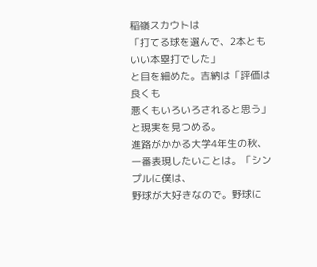稲嶺スカウトは
「打てる球を選んで、2本ともいい本塁打でした」
と目を細めた。吉納は「評価は良くも
悪くもいろいろされると思う」と現実を見つめる。
進路がかかる大学4年生の秋、
一番表現したいことは。「シンプルに僕は、
野球が大好きなので。野球に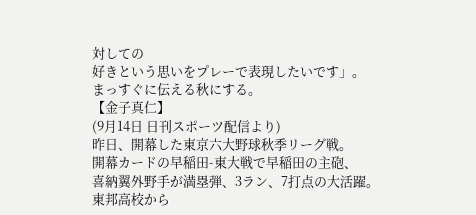対しての
好きという思いをプレーで表現したいです」。
まっすぐに伝える秋にする。
【金子真仁】
(9月14日 日刊スポーツ配信より)
昨日、開幕した東京六大野球秋季リーグ戦。
開幕カードの早稲田-東大戦で早稲田の主砲、
喜納翼外野手が満塁弾、3ラン、7打点の大活躍。
東邦高校から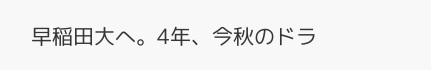早稲田大へ。4年、今秋のドラ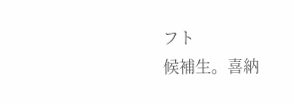フト
候補生。喜納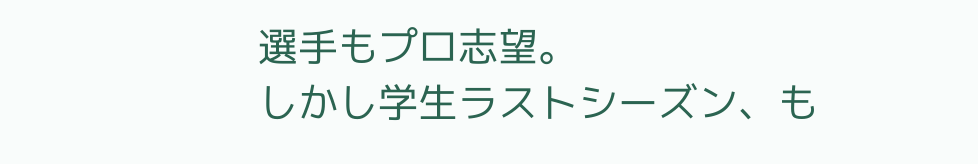選手もプロ志望。
しかし学生ラストシーズン、も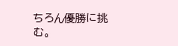ちろん優勝に挑む。